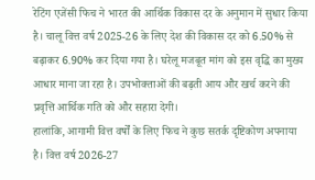रेटिंग एजेंसी फिच ने भारत की आर्थिक विकास दर के अनुमान में सुधार किया है। चालू वित्त वर्ष 2025-26 के लिए देश की विकास दर को 6.50% से बढ़ाकर 6.90% कर दिया गया है। घरेलू मजबूत मांग को इस वृद्धि का मुख्य आधार माना जा रहा है। उपभोक्ताओं की बढ़ती आय और खर्च करने की प्रवृत्ति आर्थिक गति को और सहारा देगी।
हालांकि, आगामी वित्त वर्षों के लिए फिच ने कुछ सतर्क दृष्टिकोण अपनाया है। वित्त वर्ष 2026-27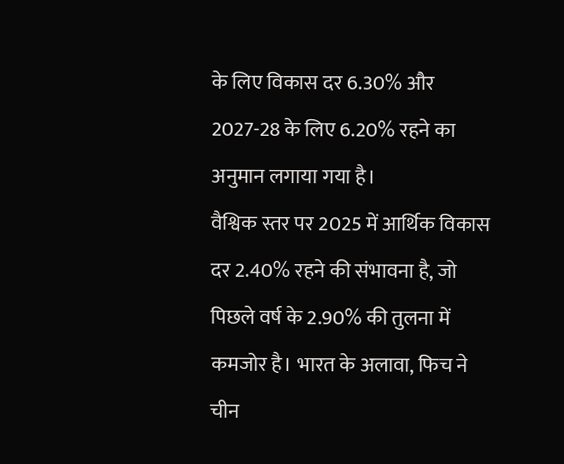के लिए विकास दर 6.30% और 2027-28 के लिए 6.20% रहने का अनुमान लगाया गया है।
वैश्विक स्तर पर 2025 में आर्थिक विकास दर 2.40% रहने की संभावना है, जो पिछले वर्ष के 2.90% की तुलना में कमजोर है। भारत के अलावा, फिच ने चीन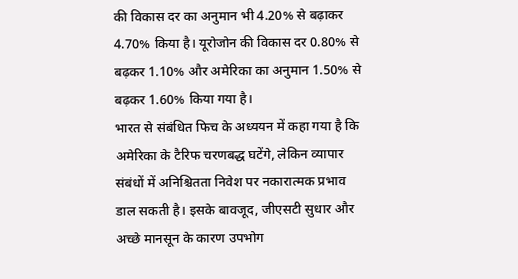की विकास दर का अनुमान भी 4.20% से बढ़ाकर 4.70% किया है। यूरोजोन की विकास दर 0.80% से बढ़कर 1.10% और अमेरिका का अनुमान 1.50% से बढ़कर 1.60% किया गया है।
भारत से संबंधित फिच के अध्ययन में कहा गया है कि अमेरिका के टैरिफ चरणबद्ध घटेंगे, लेकिन व्यापार संबंधों में अनिश्चितता निवेश पर नकारात्मक प्रभाव डाल सकती है। इसके बावजूद, जीएसटी सुधार और अच्छे मानसून के कारण उपभोग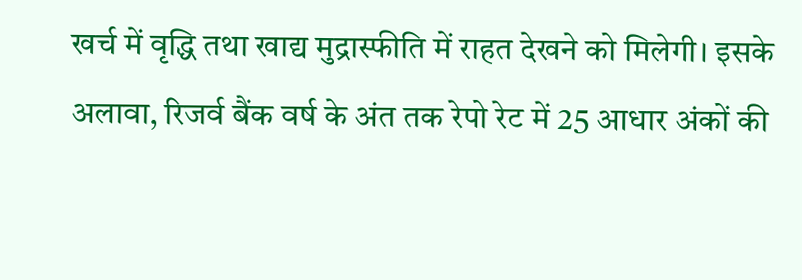खर्च में वृद्धि तथा खाद्य मुद्रास्फीति में राहत देखने को मिलेगी। इसके अलावा, रिजर्व बैंक वर्ष के अंत तक रेपो रेट में 25 आधार अंकों की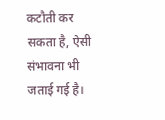कटौती कर सकता है, ऐसी संभावना भी जताई गई है।